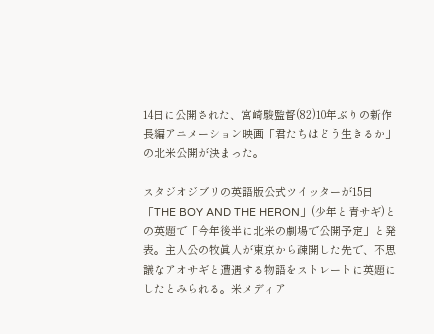14日に公開された、宮崎駿監督(82)10年ぶりの新作長編アニメーション映画「君たちはどう生きるか」の北米公開が決まった。

スタジオジブリの英語版公式ツイッターが15日「THE BOY AND THE HERON」(少年と青サギ)との英題で「今年後半に北米の劇場で公開予定」と発表。主人公の牧眞人が東京から疎開した先で、不思議なアオサギと遭遇する物語をストレートに英題にしたとみられる。米メディア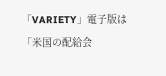「VARIETY」電子版は「米国の配給会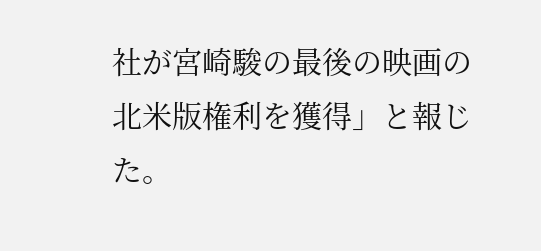社が宮崎駿の最後の映画の北米版権利を獲得」と報じた。